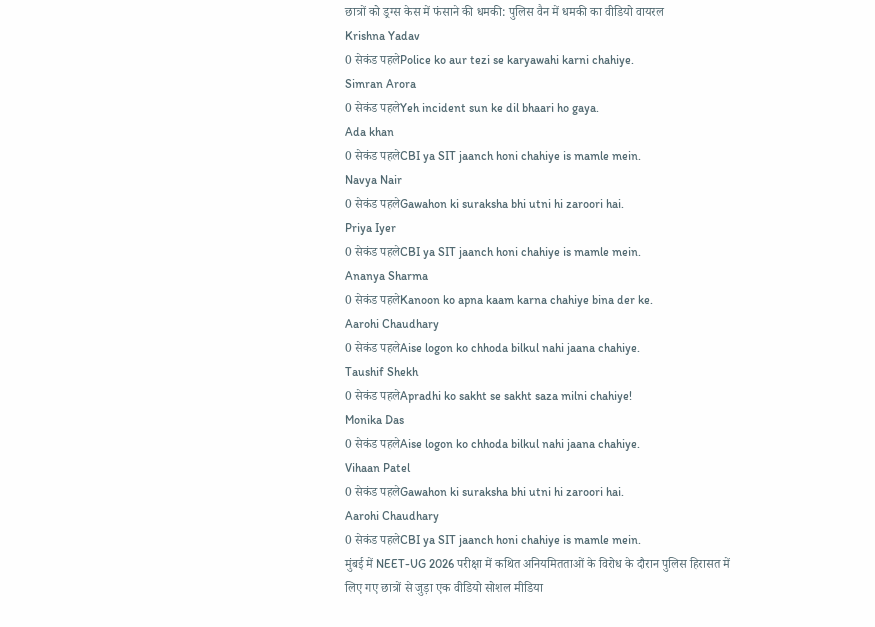छात्रों को ड्रग्स केस में फंसाने की धमकी: पुलिस वैन में धमकी का वीडियो वायरल
Krishna Yadav
0 सेकंड पहलेPolice ko aur tezi se karyawahi karni chahiye.
Simran Arora
0 सेकंड पहलेYeh incident sun ke dil bhaari ho gaya.
Ada khan
0 सेकंड पहलेCBI ya SIT jaanch honi chahiye is mamle mein.
Navya Nair
0 सेकंड पहलेGawahon ki suraksha bhi utni hi zaroori hai.
Priya Iyer
0 सेकंड पहलेCBI ya SIT jaanch honi chahiye is mamle mein.
Ananya Sharma
0 सेकंड पहलेKanoon ko apna kaam karna chahiye bina der ke.
Aarohi Chaudhary
0 सेकंड पहलेAise logon ko chhoda bilkul nahi jaana chahiye.
Taushif Shekh
0 सेकंड पहलेApradhi ko sakht se sakht saza milni chahiye!
Monika Das
0 सेकंड पहलेAise logon ko chhoda bilkul nahi jaana chahiye.
Vihaan Patel
0 सेकंड पहलेGawahon ki suraksha bhi utni hi zaroori hai.
Aarohi Chaudhary
0 सेकंड पहलेCBI ya SIT jaanch honi chahiye is mamle mein.
मुंबई में NEET-UG 2026 परीक्षा में कथित अनियमितताओं के विरोध के दौरान पुलिस हिरासत में लिए गए छात्रों से जुड़ा एक वीडियो सोशल मीडिया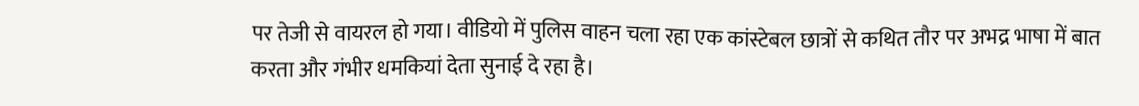पर तेजी से वायरल हो गया। वीडियो में पुलिस वाहन चला रहा एक कांस्टेबल छात्रों से कथित तौर पर अभद्र भाषा में बात करता और गंभीर धमकियां देता सुनाई दे रहा है।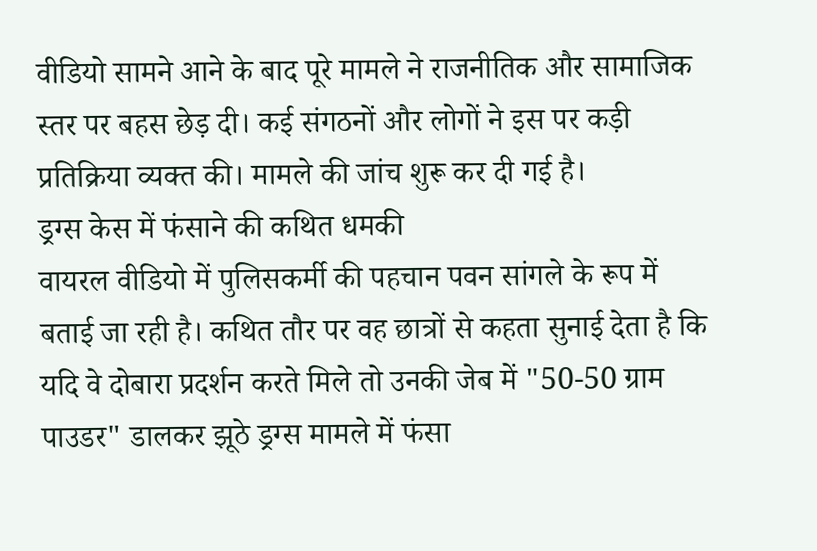वीडियो सामने आने के बाद पूरे मामले ने राजनीतिक और सामाजिक स्तर पर बहस छेड़ दी। कई संगठनों और लोगों ने इस पर कड़ी प्रतिक्रिया व्यक्त की। मामले की जांच शुरू कर दी गई है।
ड्रग्स केस में फंसाने की कथित धमकी
वायरल वीडियो में पुलिसकर्मी की पहचान पवन सांगले के रूप में बताई जा रही है। कथित तौर पर वह छात्रों से कहता सुनाई देता है कि यदि वे दोबारा प्रदर्शन करते मिले तो उनकी जेब में "50-50 ग्राम पाउडर" डालकर झूठे ड्रग्स मामले में फंसा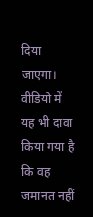दिया जाएगा। वीडियो में यह भी दावा किया गया है कि वह जमानत नहीं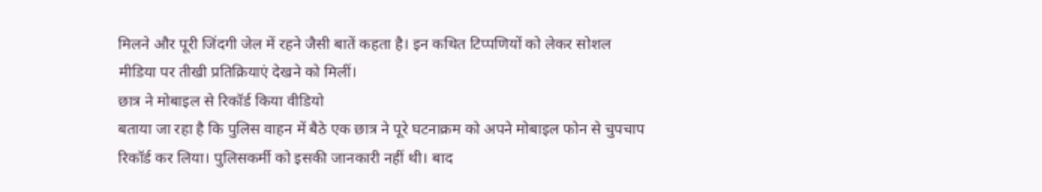मिलने और पूरी जिंदगी जेल में रहने जैसी बातें कहता है। इन कथित टिप्पणियों को लेकर सोशल मीडिया पर तीखी प्रतिक्रियाएं देखने को मिलीं।
छात्र ने मोबाइल से रिकॉर्ड किया वीडियो
बताया जा रहा है कि पुलिस वाहन में बैठे एक छात्र ने पूरे घटनाक्रम को अपने मोबाइल फोन से चुपचाप रिकॉर्ड कर लिया। पुलिसकर्मी को इसकी जानकारी नहीं थी। बाद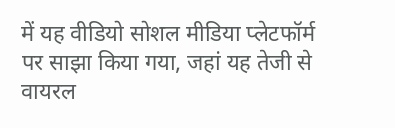में यह वीडियो सोशल मीडिया प्लेटफॉर्म पर साझा किया गया, जहां यह तेजी से वायरल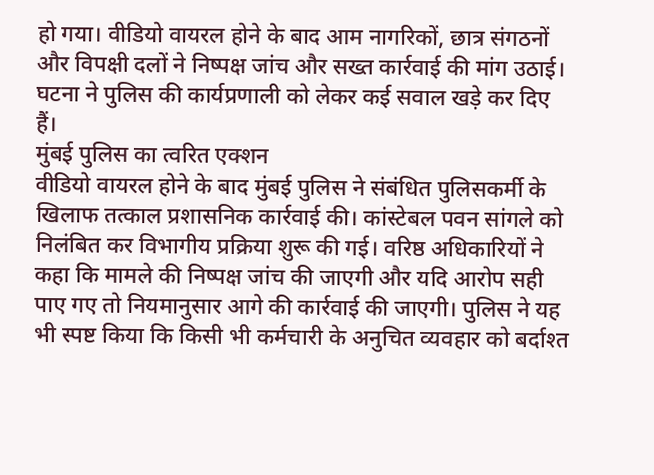हो गया। वीडियो वायरल होने के बाद आम नागरिकों, छात्र संगठनों और विपक्षी दलों ने निष्पक्ष जांच और सख्त कार्रवाई की मांग उठाई। घटना ने पुलिस की कार्यप्रणाली को लेकर कई सवाल खड़े कर दिए हैं।
मुंबई पुलिस का त्वरित एक्शन
वीडियो वायरल होने के बाद मुंबई पुलिस ने संबंधित पुलिसकर्मी के खिलाफ तत्काल प्रशासनिक कार्रवाई की। कांस्टेबल पवन सांगले को निलंबित कर विभागीय प्रक्रिया शुरू की गई। वरिष्ठ अधिकारियों ने कहा कि मामले की निष्पक्ष जांच की जाएगी और यदि आरोप सही पाए गए तो नियमानुसार आगे की कार्रवाई की जाएगी। पुलिस ने यह भी स्पष्ट किया कि किसी भी कर्मचारी के अनुचित व्यवहार को बर्दाश्त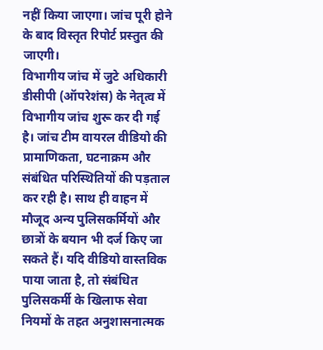नहीं किया जाएगा। जांच पूरी होने के बाद विस्तृत रिपोर्ट प्रस्तुत की जाएगी।
विभागीय जांच में जुटे अधिकारी
डीसीपी (ऑपरेशंस) के नेतृत्व में विभागीय जांच शुरू कर दी गई है। जांच टीम वायरल वीडियो की प्रामाणिकता, घटनाक्रम और संबंधित परिस्थितियों की पड़ताल कर रही है। साथ ही वाहन में मौजूद अन्य पुलिसकर्मियों और छात्रों के बयान भी दर्ज किए जा सकते हैं। यदि वीडियो वास्तविक पाया जाता है, तो संबंधित पुलिसकर्मी के खिलाफ सेवा नियमों के तहत अनुशासनात्मक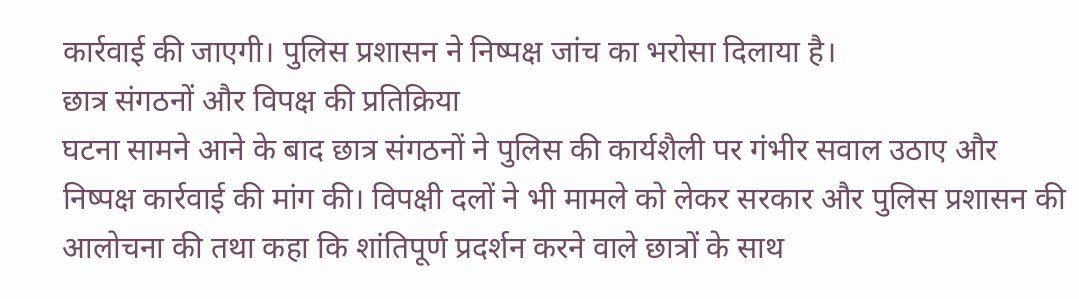कार्रवाई की जाएगी। पुलिस प्रशासन ने निष्पक्ष जांच का भरोसा दिलाया है।
छात्र संगठनों और विपक्ष की प्रतिक्रिया
घटना सामने आने के बाद छात्र संगठनों ने पुलिस की कार्यशैली पर गंभीर सवाल उठाए और निष्पक्ष कार्रवाई की मांग की। विपक्षी दलों ने भी मामले को लेकर सरकार और पुलिस प्रशासन की आलोचना की तथा कहा कि शांतिपूर्ण प्रदर्शन करने वाले छात्रों के साथ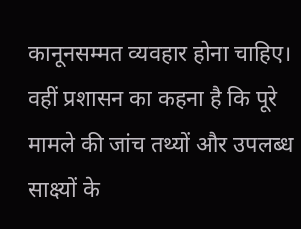कानूनसम्मत व्यवहार होना चाहिए। वहीं प्रशासन का कहना है कि पूरे मामले की जांच तथ्यों और उपलब्ध साक्ष्यों के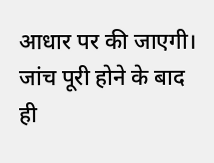आधार पर की जाएगी। जांच पूरी होने के बाद ही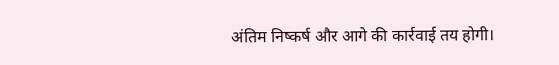अंतिम निष्कर्ष और आगे की कार्रवाई तय होगी।